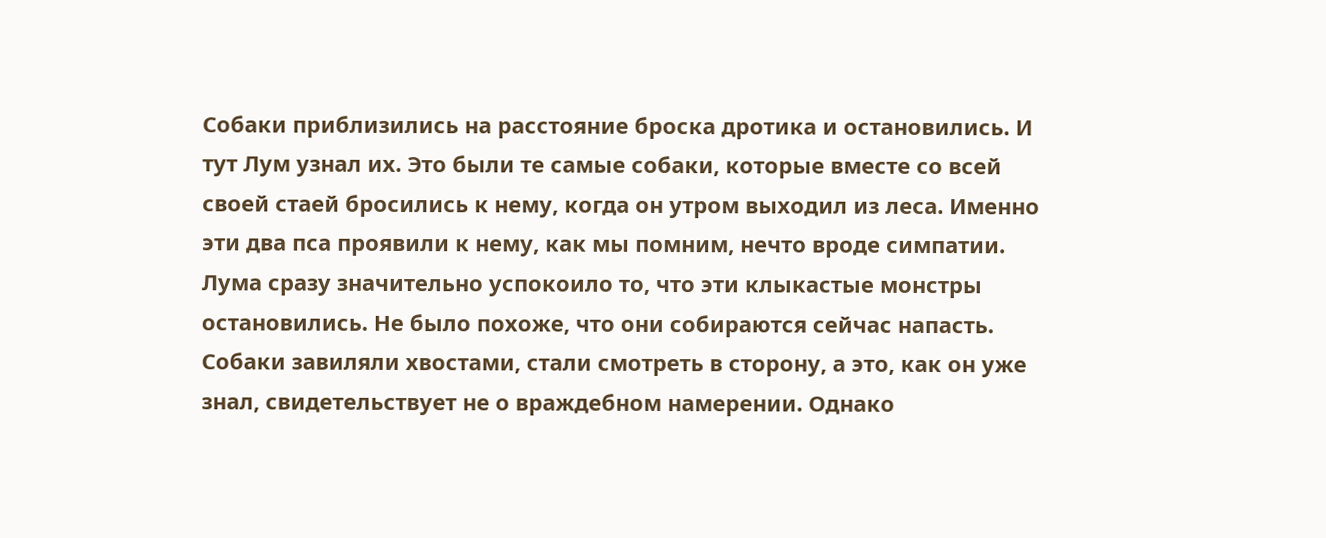Собаки приблизились на расстояние броска дротика и остановились. И тут Лум узнал их. Это были те самые собаки, которые вместе со всей своей стаей бросились к нему, когда он утром выходил из леса. Именно эти два пса проявили к нему, как мы помним, нечто вроде симпатии.
Лума сразу значительно успокоило то, что эти клыкастые монстры остановились. Не было похоже, что они собираются сейчас напасть. Собаки завиляли хвостами, стали смотреть в сторону, а это, как он уже знал, свидетельствует не о враждебном намерении. Однако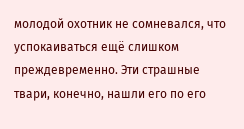молодой охотник не сомневался, что успокаиваться ещё слишком преждевременно. Эти страшные твари, конечно, нашли его по его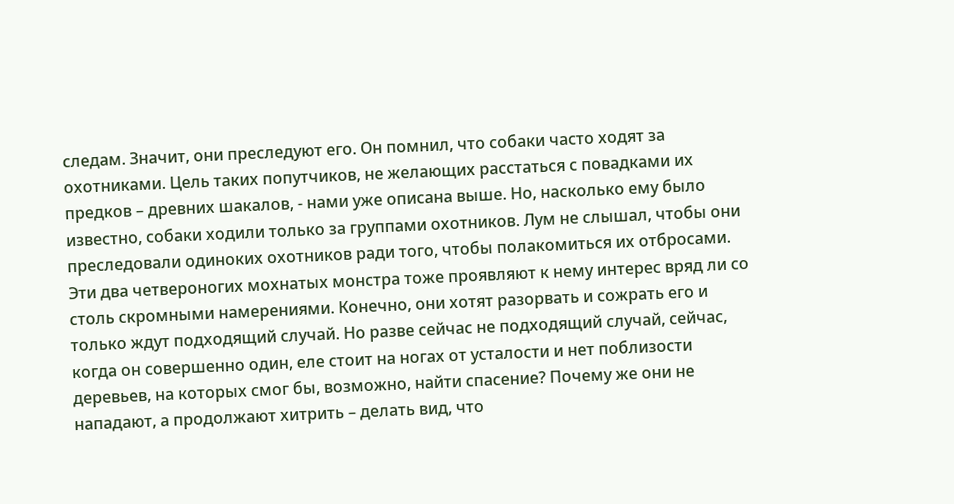следам. Значит, они преследуют его. Он помнил, что собаки часто ходят за охотниками. Цель таких попутчиков, не желающих расстаться с повадками их предков – древних шакалов, - нами уже описана выше. Но, насколько ему было известно, собаки ходили только за группами охотников. Лум не слышал, чтобы они преследовали одиноких охотников ради того, чтобы полакомиться их отбросами. Эти два четвероногих мохнатых монстра тоже проявляют к нему интерес вряд ли со столь скромными намерениями. Конечно, они хотят разорвать и сожрать его и только ждут подходящий случай. Но разве сейчас не подходящий случай, сейчас, когда он совершенно один, еле стоит на ногах от усталости и нет поблизости деревьев, на которых смог бы, возможно, найти спасение? Почему же они не нападают, а продолжают хитрить – делать вид, что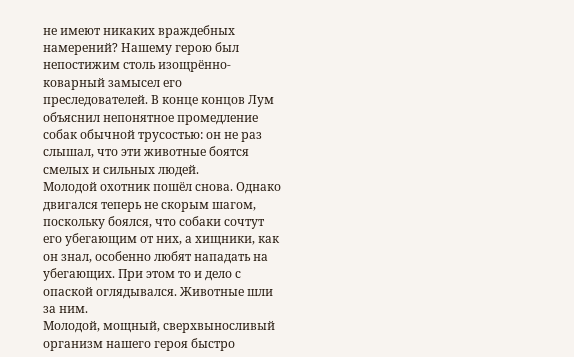не имеют никаких враждебных намерений? Нашему герою был непостижим столь изощрённо-коварный замысел его преследователей. В конце концов Лум объяснил непонятное промедление собак обычной трусостью: он не раз слышал, что эти животные боятся смелых и сильных людей.
Молодой охотник пошёл снова. Однако двигался теперь не скорым шагом, поскольку боялся, что собаки сочтут его убегающим от них, а хищники, как он знал, особенно любят нападать на убегающих. При этом то и дело с опаской оглядывался. Животные шли за ним.
Молодой, мощный, сверхвыносливый организм нашего героя быстро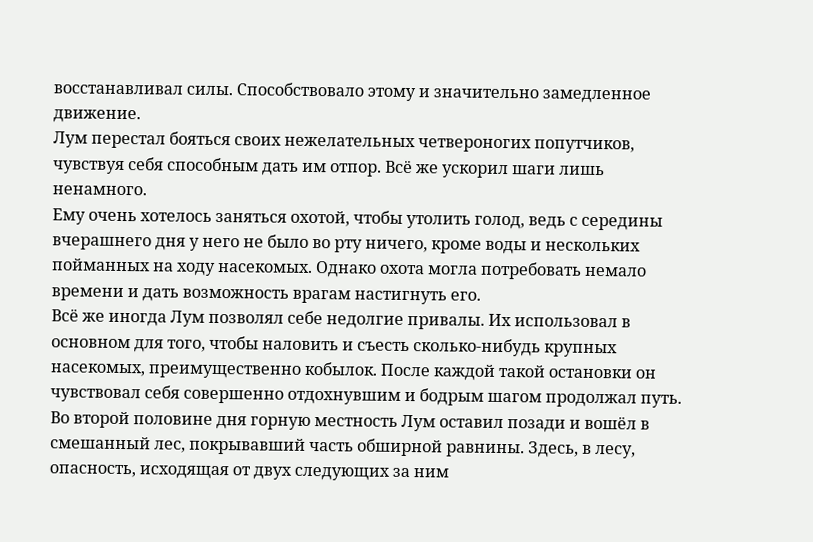восстанавливал силы. Способствовало этому и значительно замедленное движение.
Лум перестал бояться своих нежелательных четвероногих попутчиков, чувствуя себя способным дать им отпор. Всё же ускорил шаги лишь ненамного.
Ему очень хотелось заняться охотой, чтобы утолить голод, ведь с середины вчерашнего дня у него не было во рту ничего, кроме воды и нескольких пойманных на ходу насекомых. Однако охота могла потребовать немало времени и дать возможность врагам настигнуть его.
Всё же иногда Лум позволял себе недолгие привалы. Их использовал в основном для того, чтобы наловить и съесть сколько-нибудь крупных насекомых, преимущественно кобылок. После каждой такой остановки он чувствовал себя совершенно отдохнувшим и бодрым шагом продолжал путь.
Во второй половине дня горную местность Лум оставил позади и вошёл в смешанный лес, покрывавший часть обширной равнины. Здесь, в лесу, опасность, исходящая от двух следующих за ним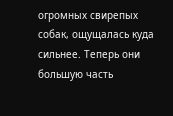огромных свирепых собак, ощущалась куда сильнее. Теперь они большую часть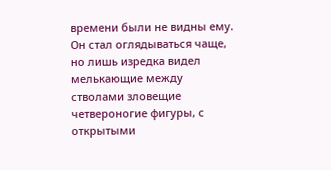времени были не видны ему. Он стал оглядываться чаще, но лишь изредка видел мелькающие между стволами зловещие четвероногие фигуры, с открытыми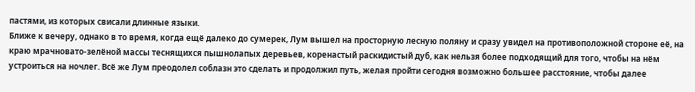пастями, из которых свисали длинные языки.
Ближе к вечеру, однако в то время, когда ещё далеко до сумерек, Лум вышел на просторную лесную поляну и сразу увидел на противоположной стороне её, на краю мрачновато-зелёной массы теснящихся пышнолапых деревьев, коренастый раскидистый дуб, как нельзя более подходящий для того, чтобы на нём устроиться на ночлег. Всё же Лум преодолел соблазн это сделать и продолжил путь, желая пройти сегодня возможно большее расстояние, чтобы далее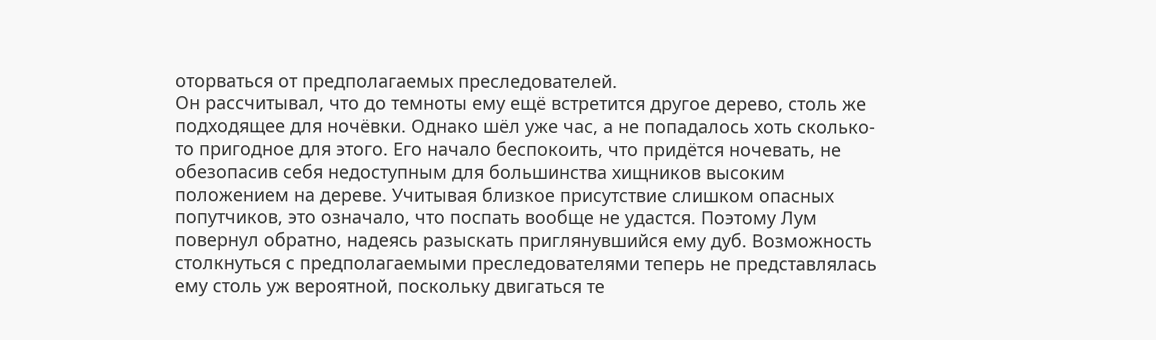оторваться от предполагаемых преследователей.
Он рассчитывал, что до темноты ему ещё встретится другое дерево, столь же подходящее для ночёвки. Однако шёл уже час, а не попадалось хоть сколько-то пригодное для этого. Его начало беспокоить, что придётся ночевать, не обезопасив себя недоступным для большинства хищников высоким положением на дереве. Учитывая близкое присутствие слишком опасных попутчиков, это означало, что поспать вообще не удастся. Поэтому Лум повернул обратно, надеясь разыскать приглянувшийся ему дуб. Возможность столкнуться с предполагаемыми преследователями теперь не представлялась ему столь уж вероятной, поскольку двигаться те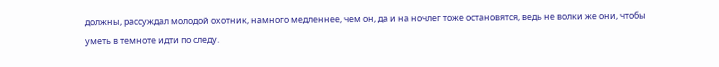должны, рассуждал молодой охотник, намного медленнее, чем он, да и на ночлег тоже остановятся, ведь не волки же они, чтобы уметь в темноте идти по следу.